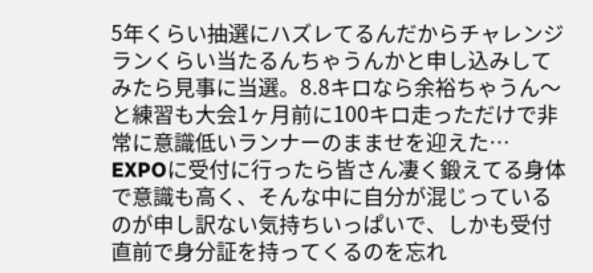5年くらい抽選にハズレてるんだからチャレンジランくらい当たるんちゃうんかと申し込みしてみたら見事に当選。8.8キロなら余裕ちゃうん〜と練習も大会1ヶ月前に100キロ走っただけで非常に意識低いランナーのまませを迎えた…
EXPOに受付に行ったら皆さん凄く鍛えてる身体で意識も高く、そんな中に自分が混じっているのが申し訳ない気持ちいっぱいで、しかも受付直前で身分証を持ってくるのを忘れ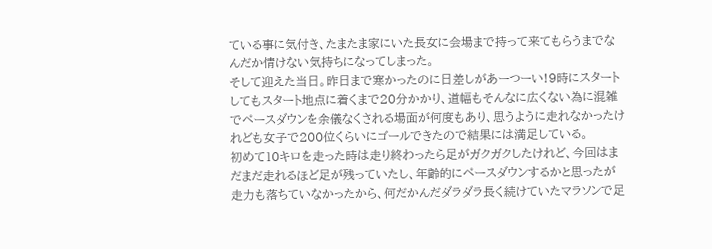ている事に気付き、たまたま家にいた長女に会場まで持って来てもらうまでなんだか情けない気持ちになってしまった。
そして迎えた当日。昨日まで寒かったのに日差しがあーつーい!9時にスタートしてもスタート地点に着くまで20分かかり、道幅もそんなに広くない為に混雑でペースダウンを余儀なくされる場面が何度もあり、思うように走れなかったけれども女子で200位くらいにゴールできたので結果には満足している。
初めて10キロを走った時は走り終わったら足がガクガクしたけれど、今回はまだまだ走れるほど足が残っていたし、年齢的にペースダウンするかと思ったが走力も落ちていなかったから、何だかんだダラダラ長く続けていたマラソンで足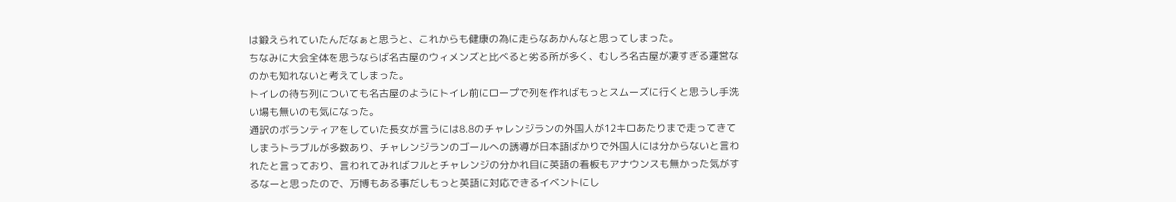は鍛えられていたんだなぁと思うと、これからも健康の為に走らなあかんなと思ってしまった。
ちなみに大会全体を思うならば名古屋のウィメンズと比べると劣る所が多く、むしろ名古屋が凄すぎる運営なのかも知れないと考えてしまった。
トイレの待ち列についても名古屋のようにトイレ前にロープで列を作ればもっとスムーズに行くと思うし手洗い場も無いのも気になった。
通訳のボランティアをしていた長女が言うには8.8のチャレンジランの外国人が12キロあたりまで走ってきてしまうトラブルが多数あり、チャレンジランのゴールへの誘導が日本語ばかりで外国人には分からないと言われたと言っており、言われてみればフルとチャレンジの分かれ目に英語の看板もアナウンスも無かった気がするなーと思ったので、万博もある事だしもっと英語に対応できるイベントにし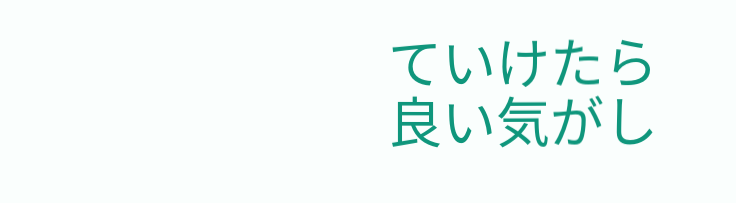ていけたら良い気がし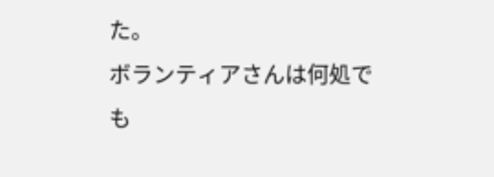た。
ボランティアさんは何処でも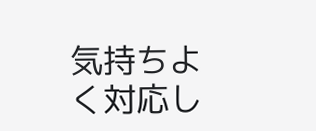気持ちよく対応し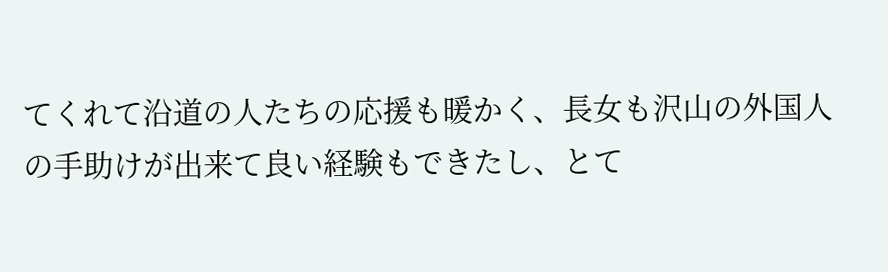てくれて沿道の人たちの応援も暖かく、長女も沢山の外国人の手助けが出来て良い経験もできたし、とて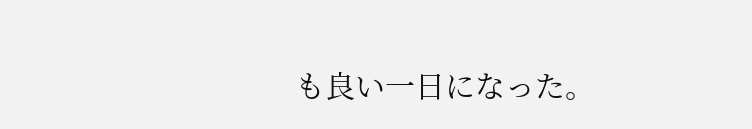も良い一日になった。